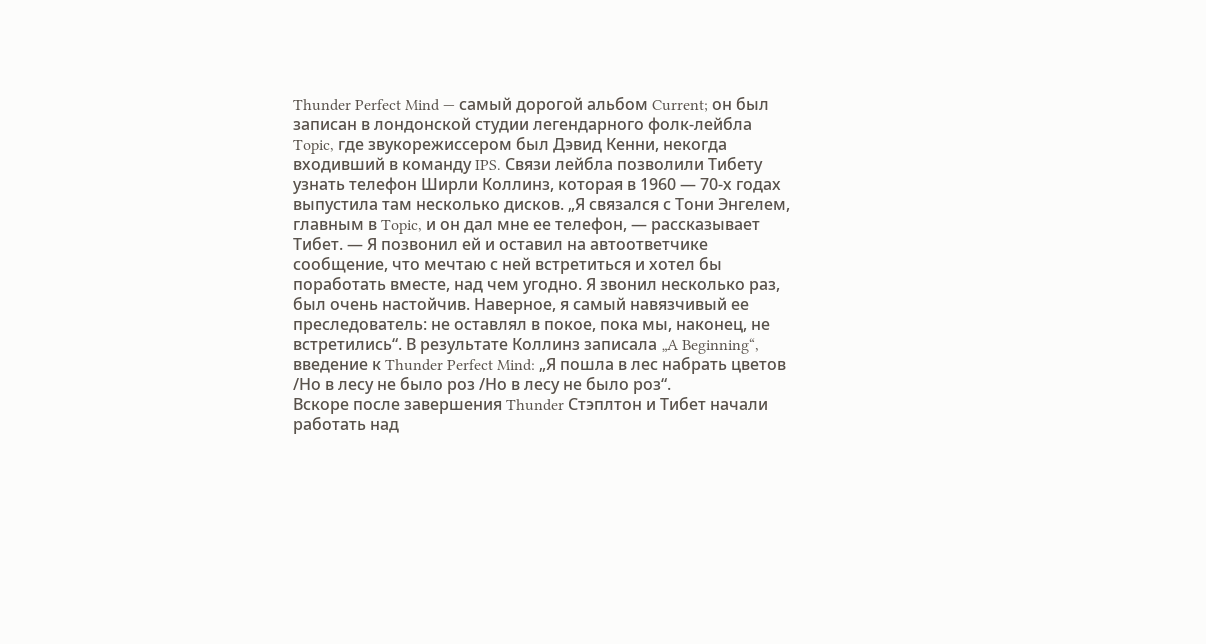Thunder Perfect Mind — самый дорогой альбом Current; он был записан в лондонской студии легендарного фолк-лейбла Topic, где звукорежиссером был Дэвид Кенни, некогда входивший в команду IPS. Связи лейбла позволили Тибету узнать телефон Ширли Коллинз, которая в 1960 — 70-х годах выпустила там несколько дисков. „Я связался с Тони Энгелем, главным в Topic, и он дал мне ее телефон, — рассказывает Тибет. — Я позвонил ей и оставил на автоответчике сообщение, что мечтаю с ней встретиться и хотел бы поработать вместе, над чем угодно. Я звонил несколько раз, был очень настойчив. Наверное, я самый навязчивый ее преследователь: не оставлял в покое, пока мы, наконец, не встретились“. В результате Коллинз записала „A Beginning“, введение к Thunder Perfect Mind: „Я пошла в лес набрать цветов /Но в лесу не было роз /Но в лесу не было роз“.
Вскоре после завершения Thunder Стэплтон и Тибет начали работать над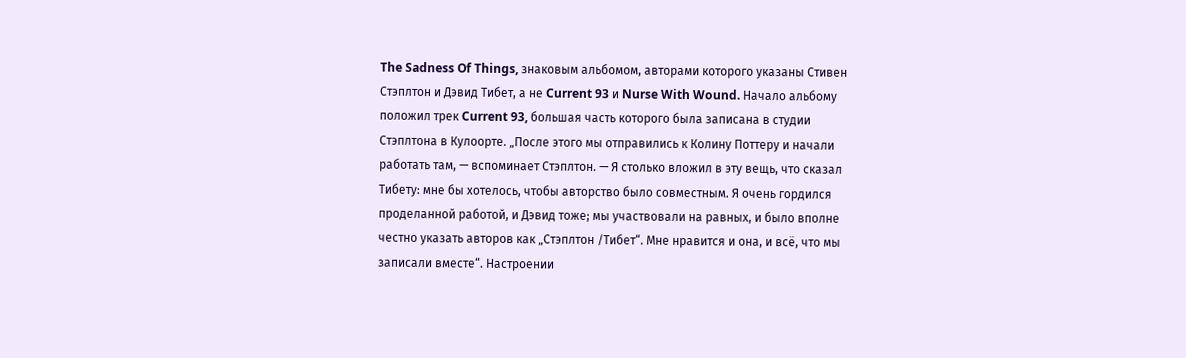The Sadness Of Things, знаковым альбомом, авторами которого указаны Стивен Стэплтон и Дэвид Тибет, а не Current 93 и Nurse With Wound. Начало альбому положил трек Current 93, большая часть которого была записана в студии Стэплтона в Кулоорте. „После этого мы отправились к Колину Поттеру и начали работать там, — вспоминает Стэплтон. — Я столько вложил в эту вещь, что сказал Тибету: мне бы хотелось, чтобы авторство было совместным. Я очень гордился проделанной работой, и Дэвид тоже; мы участвовали на равных, и было вполне честно указать авторов как „Стэплтон /Тибет“. Мне нравится и она, и всё, что мы записали вместе“. Настроении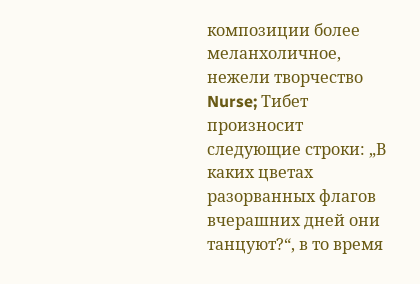композиции более меланхоличное, нежели творчество Nurse; Тибет произносит следующие строки: „В каких цветах разорванных флагов вчерашних дней они танцуют?“, в то время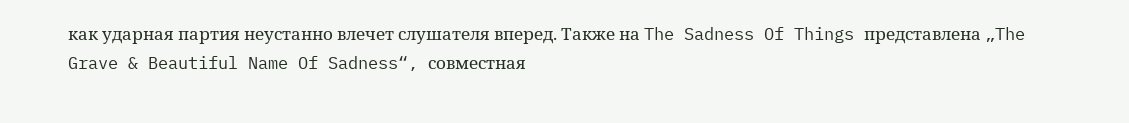как ударная партия неустанно влечет слушателя вперед. Также на The Sadness Of Things представлена „The Grave & Beautiful Name Of Sadness“, совместная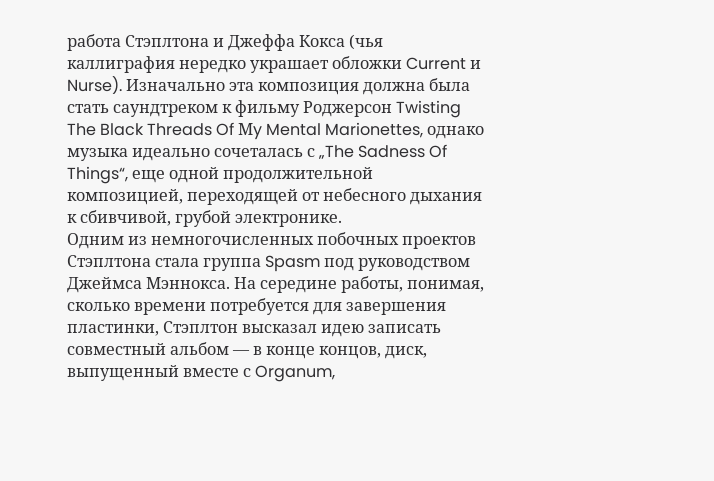работа Стэплтона и Джеффа Кокса (чья каллиграфия нередко украшает обложки Current и Nurse). Изначально эта композиция должна была стать саундтреком к фильму Роджерсон Twisting The Black Threads Of Мy Mental Marionettes, однако музыка идеально сочеталась с „The Sadness Of Things“, еще одной продолжительной композицией, переходящей от небесного дыхания к сбивчивой, грубой электронике.
Одним из немногочисленных побочных проектов Стэплтона стала группа Spasm под руководством Джеймса Мэннокса. На середине работы, понимая, сколько времени потребуется для завершения пластинки, Стэплтон высказал идею записать совместный альбом — в конце концов, диск, выпущенный вместе с Organum,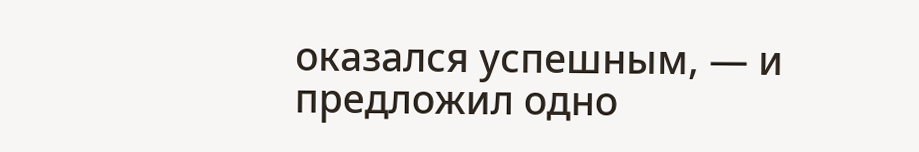оказался успешным, — и предложил одно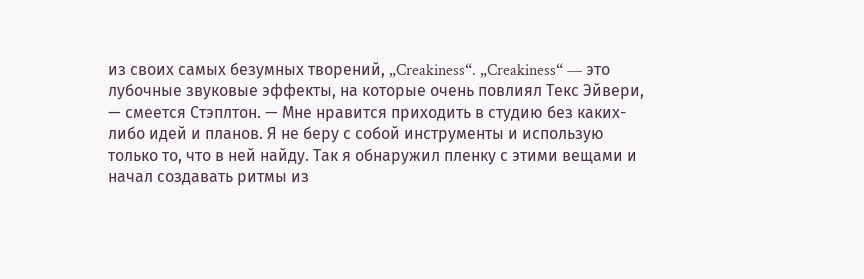из своих самых безумных творений, „Creakiness“. „Creakiness“ — это лубочные звуковые эффекты, на которые очень повлиял Текс Эйвери, — смеется Стэплтон. — Мне нравится приходить в студию без каких-либо идей и планов. Я не беру с собой инструменты и использую только то, что в ней найду. Так я обнаружил пленку с этими вещами и начал создавать ритмы из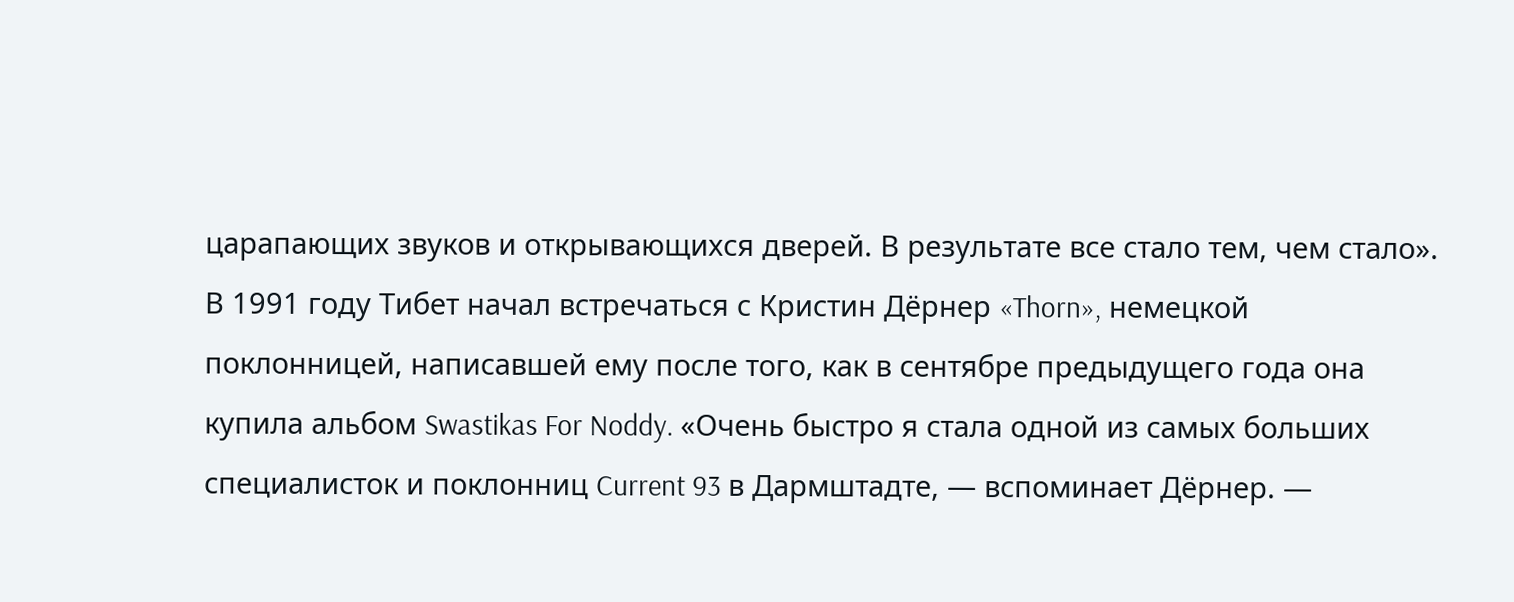царапающих звуков и открывающихся дверей. В результате все стало тем, чем стало».
В 1991 году Тибет начал встречаться с Кристин Дёрнер «Thorn», немецкой поклонницей, написавшей ему после того, как в сентябре предыдущего года она купила альбом Swastikas For Noddy. «Очень быстро я стала одной из самых больших специалисток и поклонниц Current 93 в Дармштадте, — вспоминает Дёрнер. —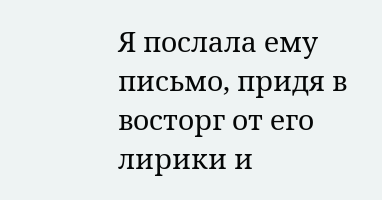Я послала ему письмо, придя в восторг от его лирики и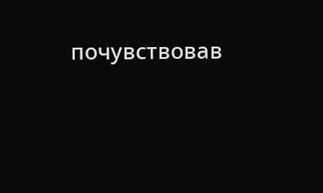почувствовав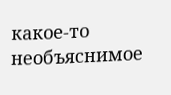какое-то необъяснимое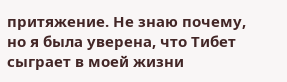притяжение. Не знаю почему, но я была уверена, что Тибет сыграет в моей жизни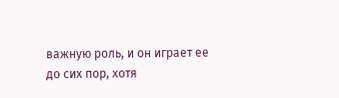важную роль, и он играет ее до сих пор, хотя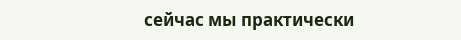сейчас мы практически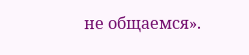не общаемся».